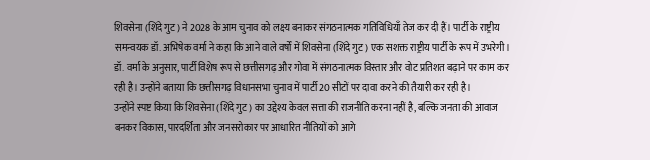शिवसेना (शिंदे गुट) ने 2028 के आम चुनाव को लक्ष्य बनाकर संगठनात्मक गतिविधियाँ तेज कर दी हैं। पार्टी के राष्ट्रीय समन्वयक डॉ. अभिषेक वर्मा ने कहा कि आने वाले वर्षों में शिवसेना (शिंदे गुट) एक सशक्त राष्ट्रीय पार्टी के रूप में उभरेगी।
डॉ. वर्मा के अनुसार, पार्टी विशेष रूप से छत्तीसगढ़ और गोवा में संगठनात्मक विस्तार और वोट प्रतिशत बढ़ाने पर काम कर रही है। उन्होंने बताया कि छत्तीसगढ़ विधानसभा चुनाव में पार्टी 20 सीटों पर दावा करने की तैयारी कर रही है।
उन्होंने स्पष्ट किया कि शिवसेना (शिंदे गुट) का उद्देश्य केवल सत्ता की राजनीति करना नहीं है, बल्कि जनता की आवाज बनकर विकास, पारदर्शिता और जनसरोकार पर आधारित नीतियों को आगे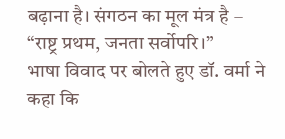बढ़ाना है। संगठन का मूल मंत्र है – “राष्ट्र प्रथम, जनता सर्वोपरि।”
भाषा विवाद पर बोलते हुए डॉ. वर्मा ने कहा कि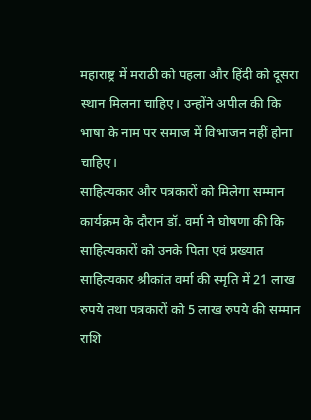महाराष्ट्र में मराठी को पहला और हिंदी को दूसरा स्थान मिलना चाहिए। उन्होंने अपील की कि भाषा के नाम पर समाज में विभाजन नहीं होना चाहिए।
साहित्यकार और पत्रकारों को मिलेगा सम्मान
कार्यक्रम के दौरान डॉ. वर्मा ने घोषणा की कि साहित्यकारों को उनके पिता एवं प्रख्यात साहित्यकार श्रीकांत वर्मा की स्मृति में 21 लाख रुपये तथा पत्रकारों को 5 लाख रुपये की सम्मान राशि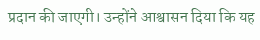प्रदान की जाएगी। उन्होंने आश्वासन दिया कि यह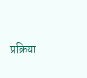प्रक्रिया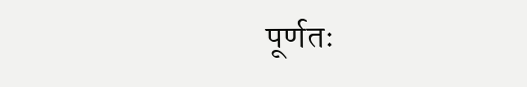पूर्णतः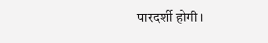पारदर्शी होगी।